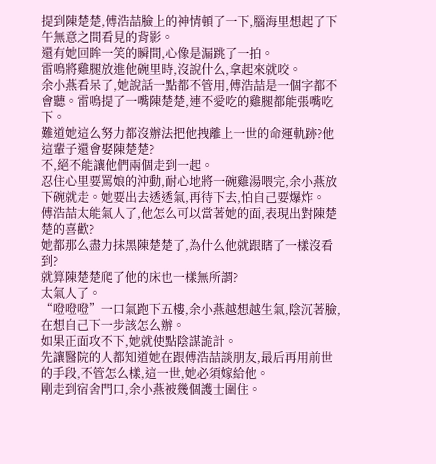提到陳楚楚,傅浩喆臉上的神情頓了一下,腦海里想起了下午無意之間看見的背影。
還有她回眸一笑的瞬間,心像是漏跳了一拍。
雷鳴將雞腿放進他碗里時,沒說什么,拿起來就咬。
余小燕看呆了,她說話一點都不管用,傅浩喆是一個字都不會聽。雷鳴提了一嘴陳楚楚,連不愛吃的雞腿都能張嘴吃下。
難道她這么努力都沒辦法把他拽離上一世的命運軌跡?他這輩子還會娶陳楚楚?
不,絕不能讓他們兩個走到一起。
忍住心里要罵娘的沖動,耐心地將一碗雞湯喂完,余小燕放下碗就走。她要出去透透氣,再待下去,怕自己要爆炸。
傅浩喆太能氣人了,他怎么可以當著她的面,表現出對陳楚楚的喜歡?
她都那么盡力抹黑陳楚楚了,為什么他就跟瞎了一樣沒看到?
就算陳楚楚爬了他的床也一樣無所謂?
太氣人了。
“噔噔噔”一口氣跑下五樓,余小燕越想越生氣,陰沉著臉,在想自己下一步該怎么辦。
如果正面攻不下,她就使點陰謀詭計。
先讓醫院的人都知道她在跟傅浩喆談朋友,最后再用前世的手段,不管怎么樣,這一世,她必須嫁給他。
剛走到宿舍門口,余小燕被幾個護士圍住。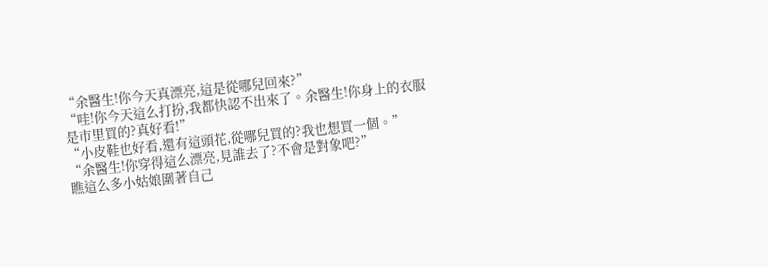“余醫生!你今天真漂亮,這是從哪兒回來?”
“哇!你今天這么打扮,我都快認不出來了。余醫生!你身上的衣服是市里買的?真好看!”
“小皮鞋也好看,還有這頭花,從哪兒買的?我也想買一個。”
“余醫生!你穿得這么漂亮,見誰去了?不會是對象吧?”
瞧這么多小姑娘圍著自己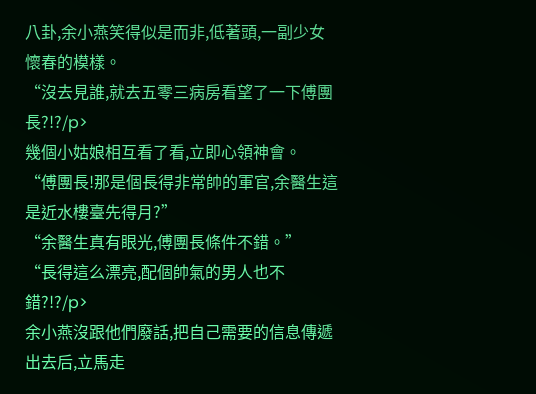八卦,余小燕笑得似是而非,低著頭,一副少女懷春的模樣。
“沒去見誰,就去五零三病房看望了一下傅團長?!?/p>
幾個小姑娘相互看了看,立即心領神會。
“傅團長!那是個長得非常帥的軍官,余醫生這是近水樓臺先得月?”
“余醫生真有眼光,傅團長條件不錯。”
“長得這么漂亮,配個帥氣的男人也不錯?!?/p>
余小燕沒跟他們廢話,把自己需要的信息傳遞出去后,立馬走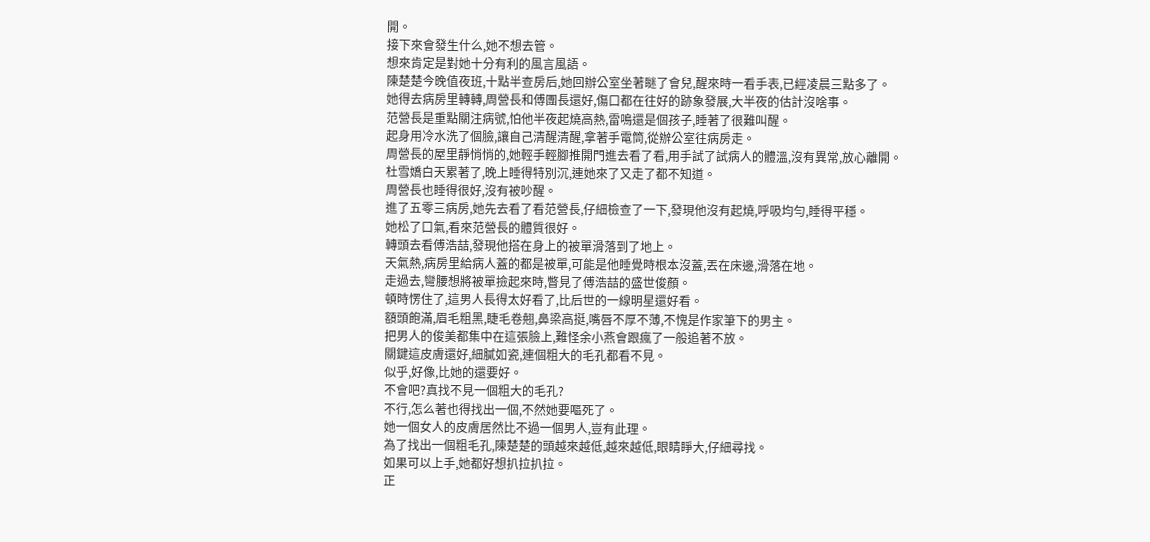開。
接下來會發生什么,她不想去管。
想來肯定是對她十分有利的風言風語。
陳楚楚今晚值夜班,十點半查房后,她回辦公室坐著瞇了會兒,醒來時一看手表,已經凌晨三點多了。
她得去病房里轉轉,周營長和傅團長還好,傷口都在往好的跡象發展,大半夜的估計沒啥事。
范營長是重點關注病號,怕他半夜起燒高熱,雷鳴還是個孩子,睡著了很難叫醒。
起身用冷水洗了個臉,讓自己清醒清醒,拿著手電筒,從辦公室往病房走。
周營長的屋里靜悄悄的,她輕手輕腳推開門進去看了看,用手試了試病人的體溫,沒有異常,放心離開。
杜雪嬌白天累著了,晚上睡得特別沉,連她來了又走了都不知道。
周營長也睡得很好,沒有被吵醒。
進了五零三病房,她先去看了看范營長,仔細檢查了一下,發現他沒有起燒,呼吸均勻,睡得平穩。
她松了口氣,看來范營長的體質很好。
轉頭去看傅浩喆,發現他搭在身上的被單滑落到了地上。
天氣熱,病房里給病人蓋的都是被單,可能是他睡覺時根本沒蓋,丟在床邊,滑落在地。
走過去,彎腰想將被單撿起來時,瞥見了傅浩喆的盛世俊顏。
頓時愣住了,這男人長得太好看了,比后世的一線明星還好看。
額頭飽滿,眉毛粗黑,睫毛卷翹,鼻梁高挺,嘴唇不厚不薄,不愧是作家筆下的男主。
把男人的俊美都集中在這張臉上,難怪余小燕會跟瘋了一般追著不放。
關鍵這皮膚還好,細膩如瓷,連個粗大的毛孔都看不見。
似乎,好像,比她的還要好。
不會吧?真找不見一個粗大的毛孔?
不行,怎么著也得找出一個,不然她要嘔死了。
她一個女人的皮膚居然比不過一個男人,豈有此理。
為了找出一個粗毛孔,陳楚楚的頭越來越低,越來越低,眼睛睜大,仔細尋找。
如果可以上手,她都好想扒拉扒拉。
正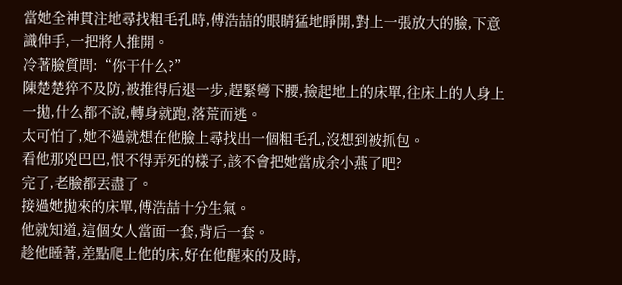當她全神貫注地尋找粗毛孔時,傅浩喆的眼睛猛地睜開,對上一張放大的臉,下意識伸手,一把將人推開。
冷著臉質問:“你干什么?”
陳楚楚猝不及防,被推得后退一步,趕緊彎下腰,撿起地上的床單,往床上的人身上一拋,什么都不說,轉身就跑,落荒而逃。
太可怕了,她不過就想在他臉上尋找出一個粗毛孔,沒想到被抓包。
看他那兇巴巴,恨不得弄死的樣子,該不會把她當成余小燕了吧?
完了,老臉都丟盡了。
接過她拋來的床單,傅浩喆十分生氣。
他就知道,這個女人當面一套,背后一套。
趁他睡著,差點爬上他的床,好在他醒來的及時,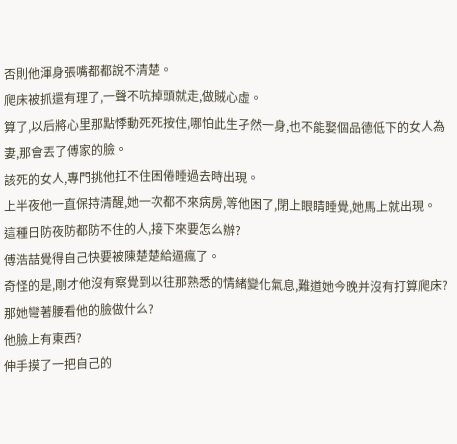否則他渾身張嘴都都說不清楚。
爬床被抓還有理了,一聲不吭掉頭就走,做賊心虛。
算了,以后將心里那點悸動死死按住,哪怕此生孑然一身,也不能娶個品德低下的女人為妻,那會丟了傅家的臉。
該死的女人,專門挑他扛不住困倦睡過去時出現。
上半夜他一直保持清醒,她一次都不來病房,等他困了,閉上眼睛睡覺,她馬上就出現。
這種日防夜防都防不住的人,接下來要怎么辦?
傅浩喆覺得自己快要被陳楚楚給逼瘋了。
奇怪的是,剛才他沒有察覺到以往那熟悉的情緒變化氣息,難道她今晚并沒有打算爬床?
那她彎著腰看他的臉做什么?
他臉上有東西?
伸手摸了一把自己的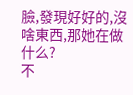臉,發現好好的,沒啥東西,那她在做什么?
不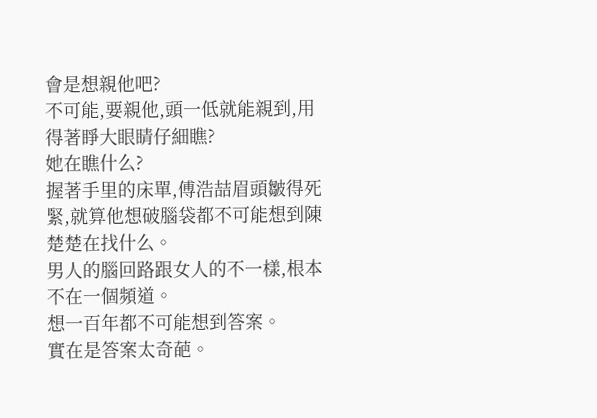會是想親他吧?
不可能,要親他,頭一低就能親到,用得著睜大眼睛仔細瞧?
她在瞧什么?
握著手里的床單,傅浩喆眉頭皺得死緊,就算他想破腦袋都不可能想到陳楚楚在找什么。
男人的腦回路跟女人的不一樣,根本不在一個頻道。
想一百年都不可能想到答案。
實在是答案太奇葩。